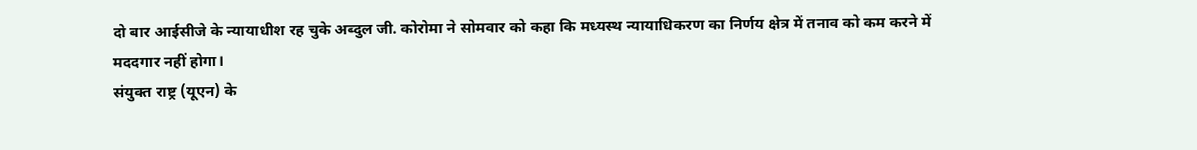दो बार आईसीजे के न्यायाधीश रह चुके अब्दुल जी. कोरोमा ने सोमवार को कहा कि मध्यस्थ न्यायाधिकरण का निर्णय क्षेत्र में तनाव को कम करने में मददगार नहीं होगा।
संयुक्त राष्ट्र (यूएन) के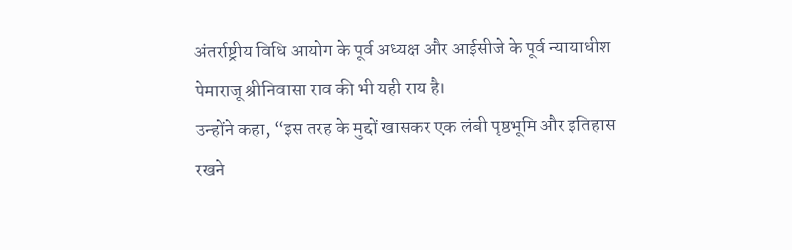अंतर्राष्ट्रीय विधि आयोग के पूर्व अध्यक्ष और आईसीजे के पूर्व न्यायाधीश पेमाराजू श्रीनिवासा राव की भी यही राय है।
उन्होंने कहा, “इस तरह के मुद्दों खासकर एक लंबी पृष्ठभूमि और इतिहास रखने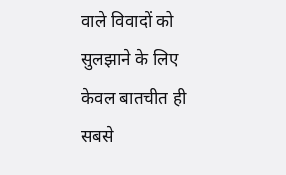वाले विवादों को सुलझाने के लिए केवल बातचीत ही सबसे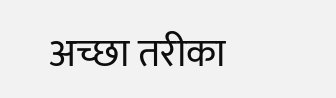अच्छा तरीका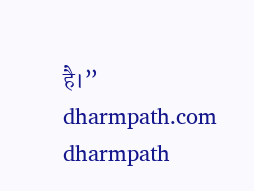है।”
dharmpath.com dharmpath